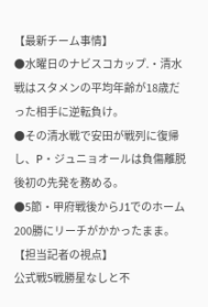【最新チーム事情】
●水曜日のナビスコカップ.・清水戦はスタメンの平均年齢が18歳だった相手に逆転負け。
●その清水戦で安田が戦列に復帰し、P・ジュニョオールは負傷離脱後初の先発を務める。
●5節・甲府戦後からJ1でのホーム200勝にリーチがかかったまま。
【担当記者の視点】
公式戦5戦勝星なしと不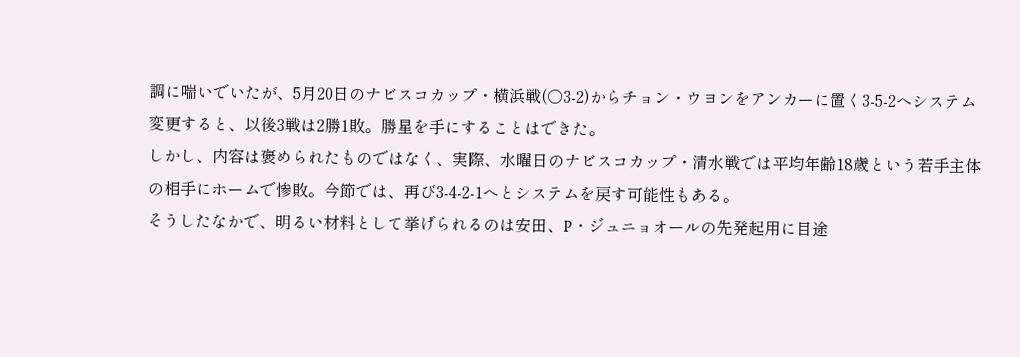調に喘いでいたが、5月20日のナビスコカップ・横浜戦(○3-2)からチョン・ウヨンをアンカーに置く3-5-2へシステム変更すると、以後3戦は2勝1敗。勝星を手にすることはできた。
しかし、内容は褒められたものではなく、実際、水曜日のナビスコカップ・清水戦では平均年齢18歳という若手主体の相手にホームで惨敗。今節では、再び3-4-2-1へとシステムを戻す可能性もある。
そうしたなかで、明るい材料として挙げられるのは安田、P・ジュニョオールの先発起用に目途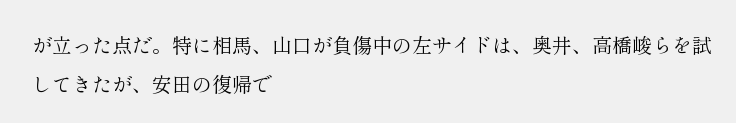が立った点だ。特に相馬、山口が負傷中の左サイドは、奥井、高橋峻らを試してきたが、安田の復帰で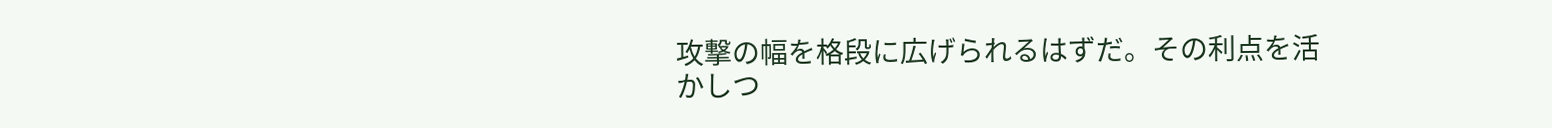攻撃の幅を格段に広げられるはずだ。その利点を活かしつ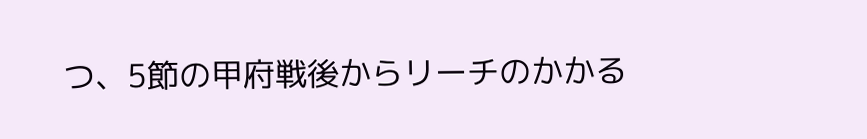つ、5節の甲府戦後からリーチのかかる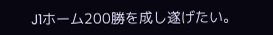J1ホーム200勝を成し遂げたい。